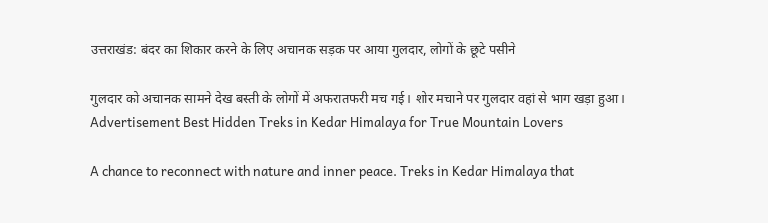उत्तराखंड: बंदर का शिकार करने के लिए अचानक सड़क पर आया गुलदार, लोगों के छूटे पसीने

गुलदार को अचानक सामने देख बस्ती के लोगों में अफरातफरी मच गई। शोर मचाने पर गुलदार वहां से भाग खड़ा हुआ।
Advertisement Best Hidden Treks in Kedar Himalaya for True Mountain Lovers

A chance to reconnect with nature and inner peace. Treks in Kedar Himalaya that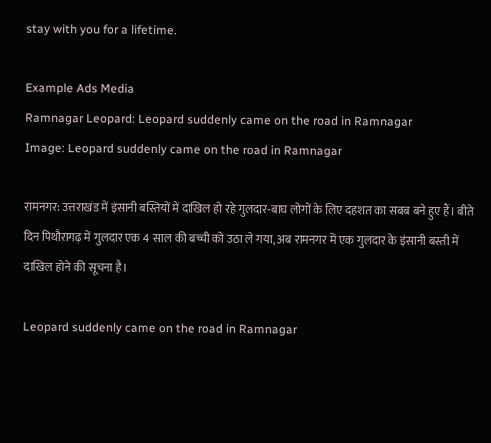stay with you for a lifetime.

Example Ads Media
Ramnagar Leopard: Leopard suddenly came on the road in Ramnagar
Image: Leopard suddenly came on the road in Ramnagar

रामनगर: उत्तराखंड में इंसानी बस्तियों में दाखिल हो रहे गुलदार-बाघ लोगों के लिए दहशत का सबब बने हुए हैं। बीते दिन पिथौरागढ़ में गुलदार एक 4 साल की बच्ची को उठा ले गया, अब रामनगर में एक गुलदार के इंसानी बस्ती में दाखिल होने की सूचना है।

Leopard suddenly came on the road in Ramnagar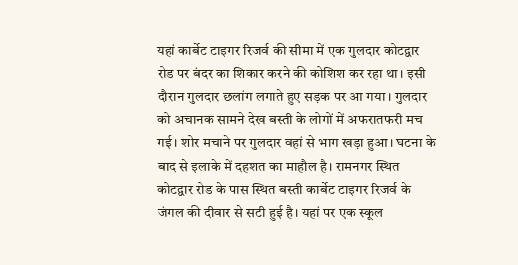यहां कार्बेट टाइगर रिजर्व की सीमा में एक गुलदार कोटद्वार रोड पर बंदर का शिकार करने की कोशिश कर रहा था। इसी दौरान गुलदार छलांग लगाते हुए सड़क पर आ गया। गुलदार को अचानक सामने देख बस्ती के लोगों में अफरातफरी मच गई। शोर मचाने पर गुलदार वहां से भाग खड़ा हुआ। घटना के बाद से इलाके में दहशत का माहौल है। रामनगर स्थित कोटद्वार रोड के पास स्थित बस्ती कार्बेट टाइगर रिजर्व के जंगल की दीवार से सटी हुई है। यहां पर एक स्कूल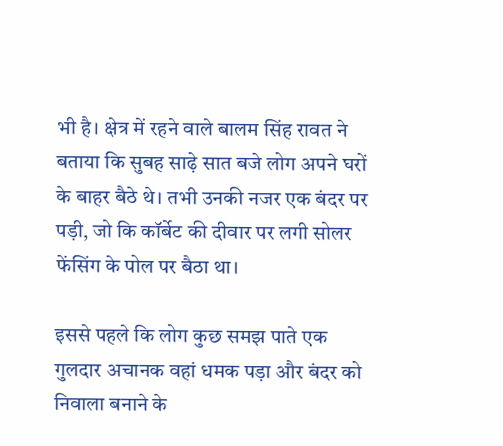भी है। क्षेत्र में रहने वाले बालम सिंह रावत ने बताया कि सुबह साढ़े सात बजे लोग अपने घरों के बाहर बैठे थे। तभी उनकी नजर एक बंदर पर पड़ी, जो कि कॉर्बेट की दीवार पर लगी सोलर फेंसिंग के पोल पर बैठा था।

इससे पहले कि लोग कुछ समझ पाते एक गुलदार अचानक वहां धमक पड़ा और बंदर को निवाला बनाने के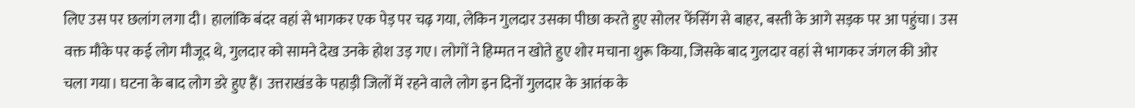लिए उस पर छलांग लगा दी। हालांकि बंदर वहां से भागकर एक पेड़ पर चढ़ गया, लेकिन गुलदार उसका पीछा करते हुए सोलर फेंसिंग से बाहर, बस्ती के आगे सड़क पर आ पहुंचा। उस वक्त मौके पर कई लोग मौजूद थे, गुलदार को सामने देख उनके होश उड़ गए। लोगों ने हिम्मत न खोते हुए शोर मचाना शुरू किया, जिसके बाद गुलदार वहां से भागकर जंगल की ओर चला गया। घटना के बाद लोग डरे हुए हैं। उत्तराखंड के पहाड़ी जिलों में रहने वाले लोग इन दिनों गुलदार के आतंक के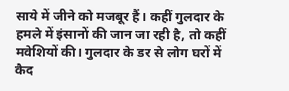साये में जीने को मजबूर हैं। कहीं गुलदार के हमले में इंसानों की जान जा रही है, तो कहीं मवेशियों की। गुलदार के डर से लोग घरों में कैद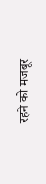रहने को मजबूर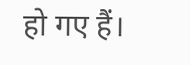हो गए हैं।